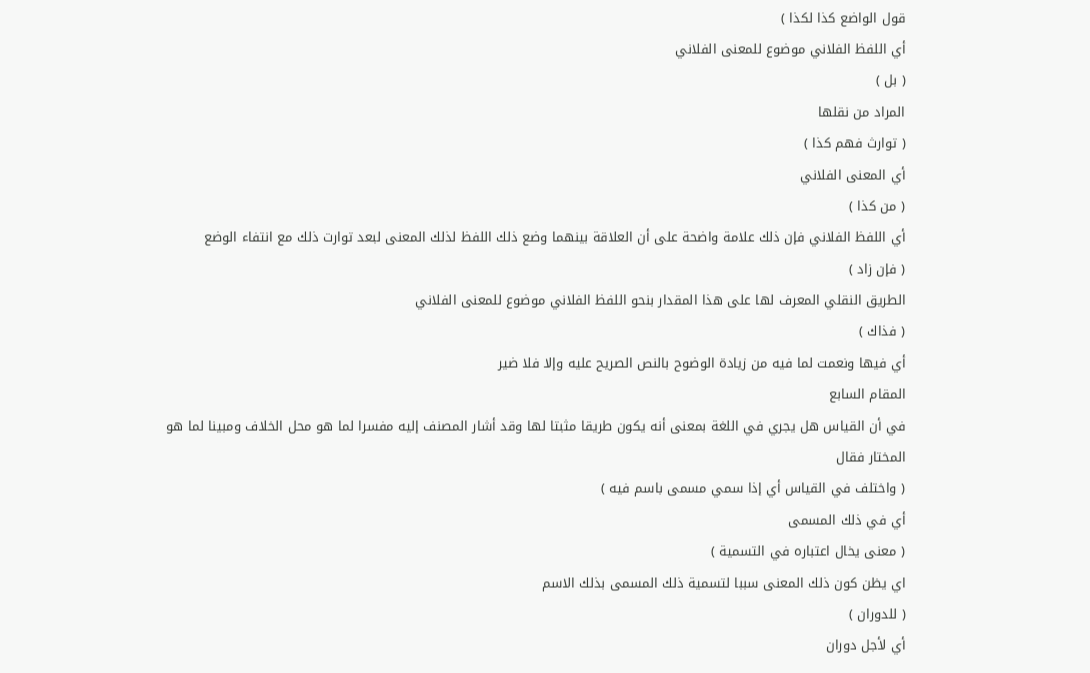قول الواضع كذا لكذا )
أي اللفظ الفلاني موضوع للمعنى الفلاني
( بل )
المراد من نقلها
( توارث فهم كذا )
أي المعنى الفلاني
( من كذا )
أي اللفظ الفلاني فإن ذلك علامة واضحة على أن العلاقة بينهما وضع ذلك اللفظ لذلك المعنى لبعد توارت ذلك مع انتفاء الوضع
( فإن زاد )
الطريق النقلي المعرف لها على هذا المقدار بنحو اللفظ الفلاني موضوع للمعنى الفلاني
( فذاك )
أي فيها ونعمت لما فيه من زيادة الوضوح بالنص الصريح عليه وإلا فلا ضير
المقام السابع
في أن القياس هل يجري في اللغة بمعنى أنه يكون طريقا مثبتا لها وقد أشار المصنف إليه مفسرا لما هو محل الخلاف ومبينا لما هو المختار فقال
( واختلف في القياس أي إذا سمي مسمى باسم فيه )
أي في ذلك المسمى
( معنى يخال اعتباره في التسمية )
اي يظن كون ذلك المعنى سببا لتسمية ذلك المسمى بذلك الاسم
( للدوران )
أي لأجل دوران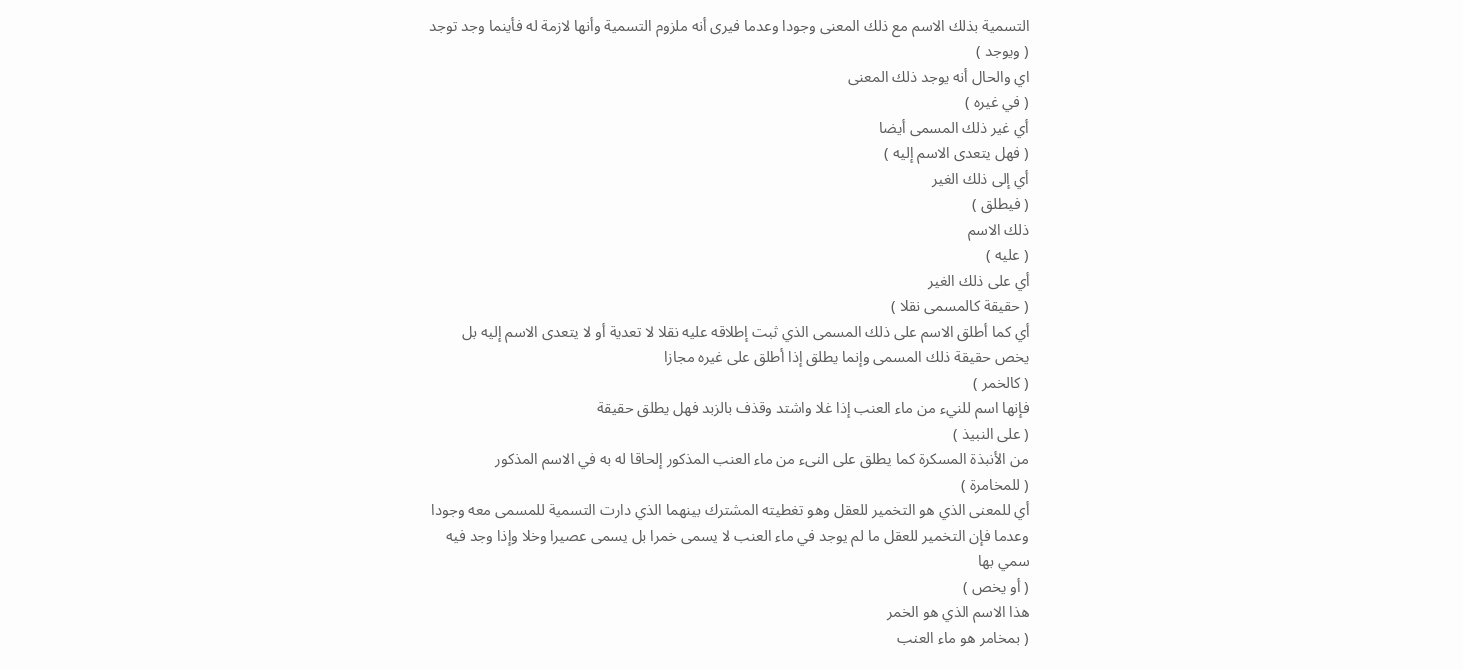التسمية بذلك الاسم مع ذلك المعنى وجودا وعدما فيرى أنه ملزوم التسمية وأنها لازمة له فأينما وجد توجد
( ويوجد )
اي والحال أنه يوجد ذلك المعنى
( في غيره )
أي غير ذلك المسمى أيضا
( فهل يتعدى الاسم إليه )
أي إلى ذلك الغير
( فيطلق )
ذلك الاسم
( عليه )
أي على ذلك الغير
( حقيقة كالمسمى نقلا )
أي كما أطلق الاسم على ذلك المسمى الذي ثبت إطلاقه عليه نقلا لا تعدية أو لا يتعدى الاسم إليه بل يخص حقيقة ذلك المسمى وإنما يطلق إذا أطلق على غيره مجازا
( كالخمر )
فإنها اسم للنيء من ماء العنب إذا غلا واشتد وقذف بالزبد فهل يطلق حقيقة
( على النبيذ )
من الأنبذة المسكرة كما يطلق على النىء من ماء العنب المذكور إلحاقا له به في الاسم المذكور
( للمخامرة )
أي للمعنى الذي هو التخمير للعقل وهو تغطيته المشترك بينهما الذي دارت التسمية للمسمى معه وجودا وعدما فإن التخمير للعقل ما لم يوجد في ماء العنب لا يسمى خمرا بل يسمى عصيرا وخلا وإذا وجد فيه سمي بها
( أو يخص )
هذا الاسم الذي هو الخمر
( بمخامر هو ماء العنب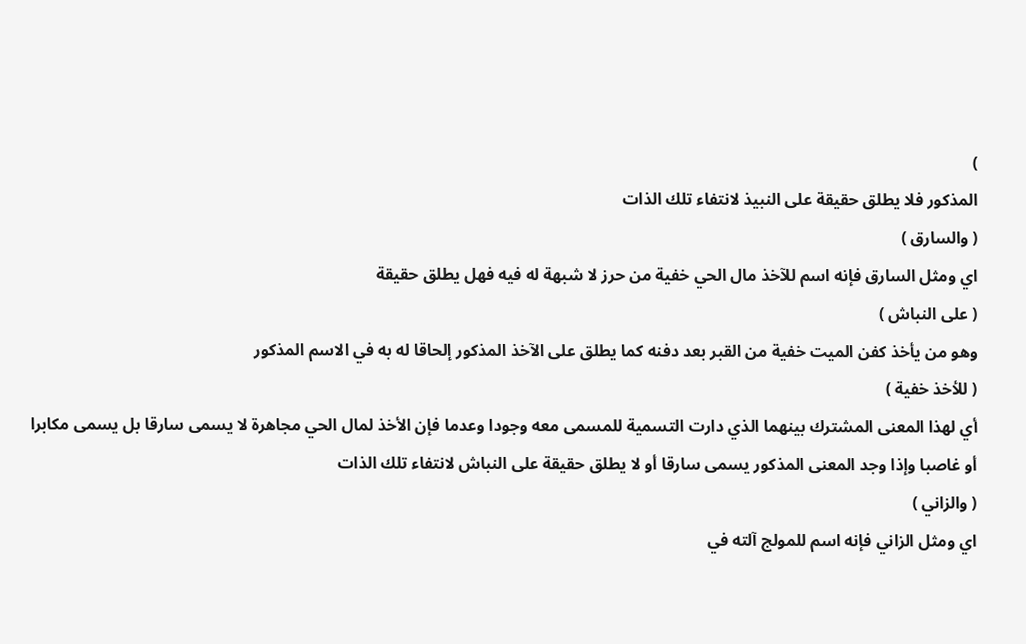)
المذكور فلا يطلق حقيقة على النبيذ لانتفاء تلك الذات
( والسارق )
اي ومثل السارق فإنه اسم للآخذ مال الحي خفية من حرز لا شبهة له فيه فهل يطلق حقيقة
( على النباش )
وهو من يأخذ كفن الميت خفية من القبر بعد دفنه كما يطلق على الآخذ المذكور إلحاقا له به في الاسم المذكور
( للأخذ خفية )
أي لهذا المعنى المشترك بينهما الذي دارت التسمية للمسمى معه وجودا وعدما فإن الأخذ لمال الحي مجاهرة لا يسمى سارقا بل يسمى مكابرا أو غاصبا وإذا وجد المعنى المذكور يسمى سارقا أو لا يطلق حقيقة على النباش لانتفاء تلك الذات
( والزاني )
اي ومثل الزاني فإنه اسم للمولج آلته في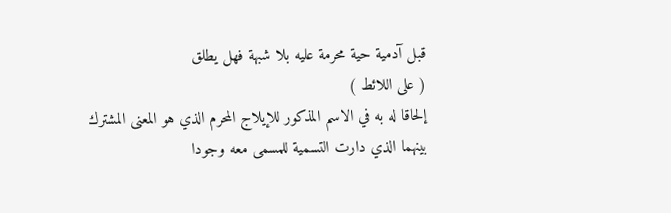قبل آدمية حية محرمة عليه بلا شبهة فهل يطلق
( على اللائط )
إلحاقا له به في الاسم المذكور للإيلاج المحرم الذي هو المعنى المشترك بينهما الذي دارت التسمية للمسمى معه وجودا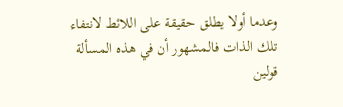وعدما أولا يطلق حقيقة على اللائط لانتفاء تلك الذات فالمشهور أن في هذه المسألة قولين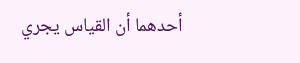أحدهما أن القياس يجري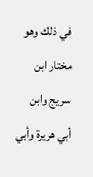في ذلك وهو مختار ابن سريج وابن أبي هريرة وأبي